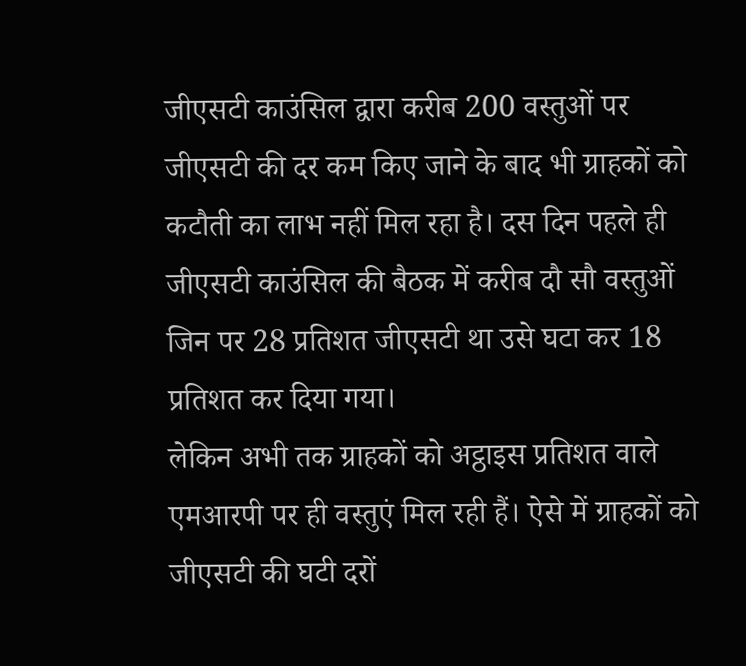जीएसटी काउंसिल द्वारा करीब 200 वस्तुओं पर जीएसटी की दर कम किए जाने के बाद भी ग्राहकों को कटौती का लाभ नहीं मिल रहा है। दस दिन पहले ही जीएसटी काउंसिल की बैठक में करीब दौ सौ वस्तुओं जिन पर 28 प्रतिशत जीएसटी था उसे घटा कर 18 प्रतिशत कर दिया गया।
लेकिन अभी तक ग्राहकों को अट्ठाइस प्रतिशत वाले एमआरपी पर ही वस्तुएं मिल रही हैं। ऐसे में ग्राहकों को जीएसटी की घटी दरों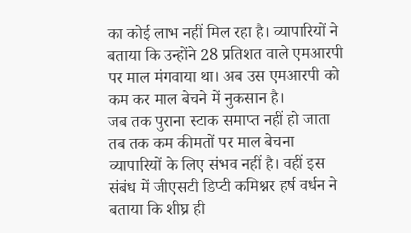का कोई लाभ नहीं मिल रहा है। व्यापारियों ने बताया कि उन्होंने 28 प्रतिशत वाले एमआरपी पर माल मंगवाया था। अब उस एमआरपी को कम कर माल बेचने में नुकसान है।
जब तक पुराना स्टाक समाप्त नहीं हो जाता तब तक कम कीमतों पर माल बेचना व्यापारियों के लिए संभव नहीं है। वहीं इस संबंध में जीएसटी डिप्टी कमिश्नर हर्ष वर्धन ने बताया कि शीघ्र ही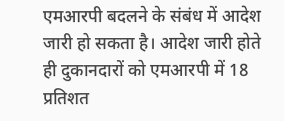एमआरपी बदलने के संबंध में आदेश जारी हो सकता है। आदेश जारी होते ही दुकानदारों को एमआरपी में 18 प्रतिशत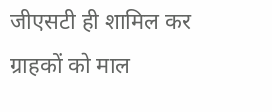जीएसटी ही शामिल कर ग्राहकों को माल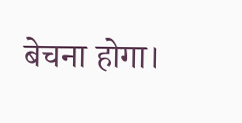बेचना होगा।